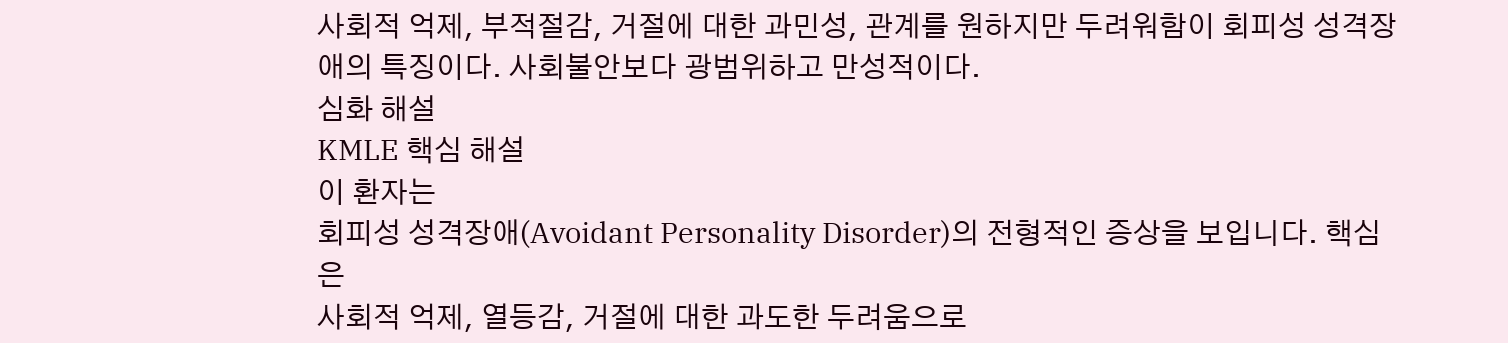사회적 억제, 부적절감, 거절에 대한 과민성, 관계를 원하지만 두려워함이 회피성 성격장애의 특징이다. 사회불안보다 광범위하고 만성적이다.
심화 해설
KMLE 핵심 해설
이 환자는
회피성 성격장애(Avoidant Personality Disorder)의 전형적인 증상을 보입니다. 핵심은
사회적 억제, 열등감, 거절에 대한 과도한 두려움으로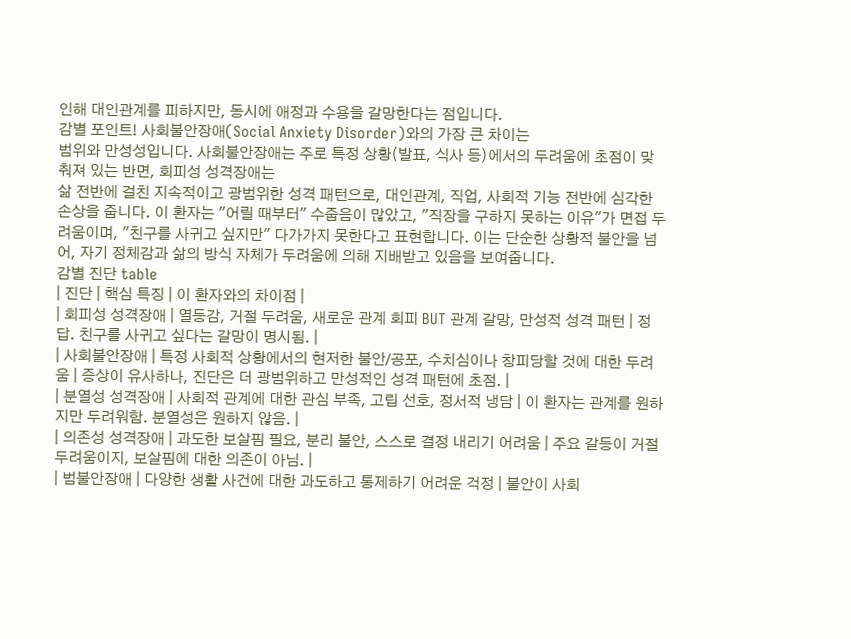인해 대인관계를 피하지만, 동시에 애정과 수용을 갈망한다는 점입니다.
감별 포인트! 사회불안장애(Social Anxiety Disorder)와의 가장 큰 차이는
범위와 만성성입니다. 사회불안장애는 주로 특정 상황(발표, 식사 등)에서의 두려움에 초점이 맞춰져 있는 반면, 회피성 성격장애는
삶 전반에 걸친 지속적이고 광범위한 성격 패턴으로, 대인관계, 직업, 사회적 기능 전반에 심각한 손상을 줍니다. 이 환자는 "어릴 때부터" 수줍음이 많았고, "직장을 구하지 못하는 이유"가 면접 두려움이며, "친구를 사귀고 싶지만" 다가가지 못한다고 표현합니다. 이는 단순한 상황적 불안을 넘어, 자기 정체감과 삶의 방식 자체가 두려움에 의해 지배받고 있음을 보여줍니다.
감별 진단 table
| 진단 | 핵심 특징 | 이 환자와의 차이점 |
| 회피성 성격장애 | 열등감, 거절 두려움, 새로운 관계 회피 BUT 관계 갈망, 만성적 성격 패턴 | 정답. 친구를 사귀고 싶다는 갈망이 명시됨. |
| 사회불안장애 | 특정 사회적 상황에서의 현저한 불안/공포, 수치심이나 창피당할 것에 대한 두려움 | 증상이 유사하나, 진단은 더 광범위하고 만성적인 성격 패턴에 초점. |
| 분열성 성격장애 | 사회적 관계에 대한 관심 부족, 고립 선호, 정서적 냉담 | 이 환자는 관계를 원하지만 두려워함. 분열성은 원하지 않음. |
| 의존성 성격장애 | 과도한 보살핌 필요, 분리 불안, 스스로 결정 내리기 어려움 | 주요 갈등이 거절 두려움이지, 보살핌에 대한 의존이 아님. |
| 범불안장애 | 다양한 생활 사건에 대한 과도하고 통제하기 어려운 걱정 | 불안이 사회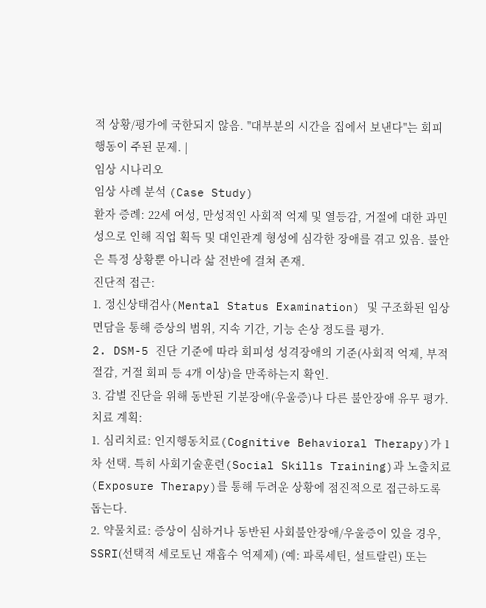적 상황/평가에 국한되지 않음. "대부분의 시간을 집에서 보낸다"는 회피 행동이 주된 문제. |
임상 시나리오
임상 사례 분석 (Case Study)
환자 증례: 22세 여성, 만성적인 사회적 억제 및 열등감, 거절에 대한 과민성으로 인해 직업 획득 및 대인관계 형성에 심각한 장애를 겪고 있음. 불안은 특정 상황뿐 아니라 삶 전반에 걸쳐 존재.
진단적 접근:
1. 정신상태검사(Mental Status Examination) 및 구조화된 임상면담을 통해 증상의 범위, 지속 기간, 기능 손상 정도를 평가.
2. DSM-5 진단 기준에 따라 회피성 성격장애의 기준(사회적 억제, 부적절감, 거절 회피 등 4개 이상)을 만족하는지 확인.
3. 감별 진단을 위해 동반된 기분장애(우울증)나 다른 불안장애 유무 평가.
치료 계획:
1. 심리치료: 인지행동치료(Cognitive Behavioral Therapy)가 1차 선택. 특히 사회기술훈련(Social Skills Training)과 노출치료(Exposure Therapy)를 통해 두려운 상황에 점진적으로 접근하도록 돕는다.
2. 약물치료: 증상이 심하거나 동반된 사회불안장애/우울증이 있을 경우, SSRI(선택적 세로토닌 재흡수 억제제) (예: 파록세틴, 설트랄린) 또는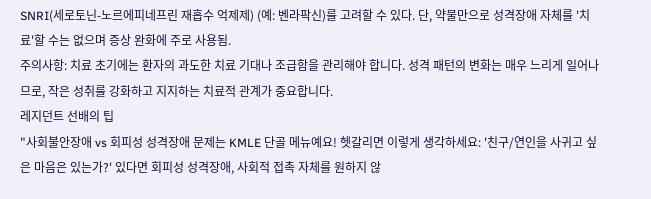SNRI(세로토닌-노르에피네프린 재흡수 억제제) (예: 벤라팍신)를 고려할 수 있다. 단, 약물만으로 성격장애 자체를 '치료'할 수는 없으며 증상 완화에 주로 사용됨.
주의사항: 치료 초기에는 환자의 과도한 치료 기대나 조급함을 관리해야 합니다. 성격 패턴의 변화는 매우 느리게 일어나므로, 작은 성취를 강화하고 지지하는 치료적 관계가 중요합니다.
레지던트 선배의 팁
"사회불안장애 vs 회피성 성격장애 문제는 KMLE 단골 메뉴예요! 헷갈리면 이렇게 생각하세요: '친구/연인을 사귀고 싶은 마음은 있는가?' 있다면 회피성 성격장애, 사회적 접촉 자체를 원하지 않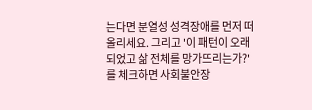는다면 분열성 성격장애를 먼저 떠올리세요. 그리고 '이 패턴이 오래되었고 삶 전체를 망가뜨리는가?'를 체크하면 사회불안장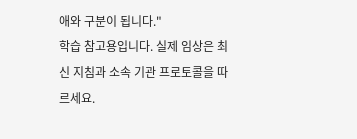애와 구분이 됩니다."
학습 참고용입니다. 실제 임상은 최신 지침과 소속 기관 프로토콜을 따르세요.